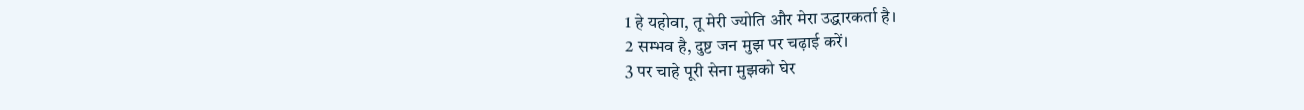1 हे यहोवा, तू मेरी ज्योति और मेरा उद्धारकर्ता है।
2 सम्भव है, दुष्ट जन मुझ पर चढ़ाई करें।
3 पर चाहे पूरी सेना मुझको घेर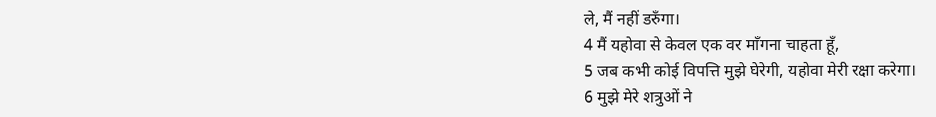ले, मैं नहीं डरुँगा।
4 मैं यहोवा से केवल एक वर माँगना चाहता हूँ,
5 जब कभी कोई विपत्ति मुझे घेरेगी, यहोवा मेरी रक्षा करेगा।
6 मुझे मेरे शत्रुओं ने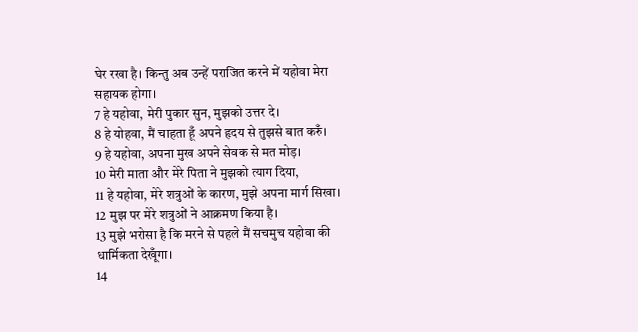घेर रखा है। किन्तु अब उन्हें पराजित करने में यहोवा मेरा सहायक होगा।
7 हे यहोवा, मेरी पुकार सुन, मुझको उत्तर दे।
8 हे योहवा, मैं चाहता हूँ अपने हृदय से तुझसे बात करुँ।
9 हे यहोवा, अपना मुख अपने सेवक से मत मोड़।
10 मेरी माता और मेरे पिता ने मुझको त्याग दिया,
11 हे यहोवा, मेरे शत्रुओं के कारण, मुझे अपना मार्ग सिखा।
12 मुझ पर मेरे शत्रुओं ने आक्रमण किया है।
13 मुझे भरोसा है कि मरने से पहले मैं सचमुच यहोवा की धार्मिकता देखूँगा।
14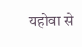यहोवा से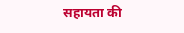सहायता की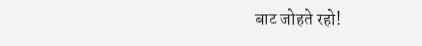बाट जोहते रहो!